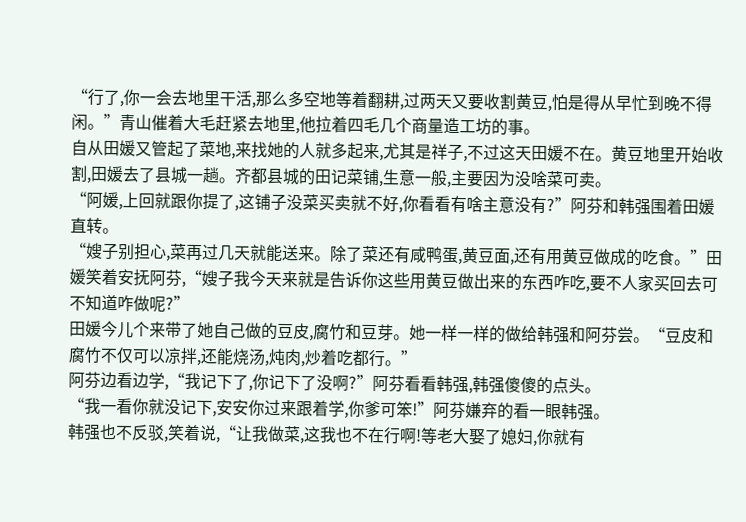“行了,你一会去地里干活,那么多空地等着翻耕,过两天又要收割黄豆,怕是得从早忙到晚不得闲。”青山催着大毛赶紧去地里,他拉着四毛几个商量造工坊的事。
自从田媛又管起了菜地,来找她的人就多起来,尤其是祥子,不过这天田媛不在。黄豆地里开始收割,田媛去了县城一趟。齐都县城的田记菜铺,生意一般,主要因为没啥菜可卖。
“阿媛,上回就跟你提了,这铺子没菜买卖就不好,你看看有啥主意没有?”阿芬和韩强围着田媛直转。
“嫂子别担心,菜再过几天就能送来。除了菜还有咸鸭蛋,黄豆面,还有用黄豆做成的吃食。”田媛笑着安抚阿芬,“嫂子我今天来就是告诉你这些用黄豆做出来的东西咋吃,要不人家买回去可不知道咋做呢?”
田媛今儿个来带了她自己做的豆皮,腐竹和豆芽。她一样一样的做给韩强和阿芬尝。“豆皮和腐竹不仅可以凉拌,还能烧汤,炖肉,炒着吃都行。”
阿芬边看边学,“我记下了,你记下了没啊?”阿芬看看韩强,韩强傻傻的点头。
“我一看你就没记下,安安你过来跟着学,你爹可笨!”阿芬嫌弃的看一眼韩强。
韩强也不反驳,笑着说,“让我做菜,这我也不在行啊!等老大娶了媳妇,你就有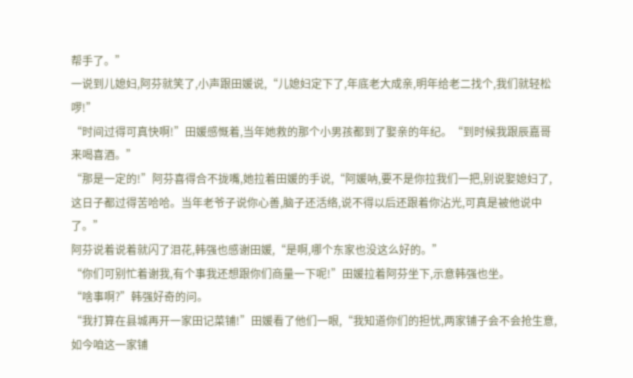帮手了。”
一说到儿媳妇,阿芬就笑了,小声跟田媛说,“儿媳妇定下了,年底老大成亲,明年给老二找个,我们就轻松啰!”
“时间过得可真快啊!”田媛感慨着,当年她救的那个小男孩都到了娶亲的年纪。“到时候我跟辰嘉哥来喝喜酒。”
“那是一定的!”阿芬喜得合不拢嘴,她拉着田媛的手说,“阿媛呐,要不是你拉我们一把,别说娶媳妇了,这日子都过得苦哈哈。当年老爷子说你心善,脑子还活络,说不得以后还跟着你沾光,可真是被他说中了。”
阿芬说着说着就闪了泪花,韩强也感谢田媛,“是啊,哪个东家也没这么好的。”
“你们可别忙着谢我,有个事我还想跟你们商量一下呢!”田媛拉着阿芬坐下,示意韩强也坐。
“啥事啊?”韩强好奇的问。
“我打算在县城再开一家田记菜铺!”田媛看了他们一眼,“我知道你们的担忧,两家铺子会不会抢生意,如今咱这一家铺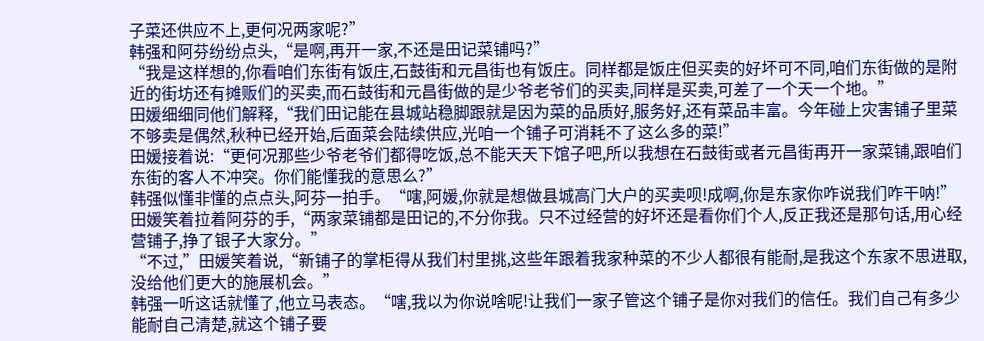子菜还供应不上,更何况两家呢?”
韩强和阿芬纷纷点头,“是啊,再开一家,不还是田记菜铺吗?”
“我是这样想的,你看咱们东街有饭庄,石鼓街和元昌街也有饭庄。同样都是饭庄但买卖的好坏可不同,咱们东街做的是附近的街坊还有摊贩们的买卖,而石鼓街和元昌街做的是少爷老爷们的买卖,同样是买卖,可差了一个天一个地。”
田媛细细同他们解释,“我们田记能在县城站稳脚跟就是因为菜的品质好,服务好,还有菜品丰富。今年碰上灾害铺子里菜不够卖是偶然,秋种已经开始,后面菜会陆续供应,光咱一个铺子可消耗不了这么多的菜!”
田媛接着说:“更何况那些少爷老爷们都得吃饭,总不能天天下馆子吧,所以我想在石鼓街或者元昌街再开一家菜铺,跟咱们东街的客人不冲突。你们能懂我的意思么?”
韩强似懂非懂的点点头,阿芬一拍手。“嗐,阿媛,你就是想做县城高门大户的买卖呗!成啊,你是东家你咋说我们咋干呐!”
田媛笑着拉着阿芬的手,“两家菜铺都是田记的,不分你我。只不过经营的好坏还是看你们个人,反正我还是那句话,用心经营铺子,挣了银子大家分。”
“不过,”田媛笑着说,“新铺子的掌柜得从我们村里挑,这些年跟着我家种菜的不少人都很有能耐,是我这个东家不思进取,没给他们更大的施展机会。”
韩强一听这话就懂了,他立马表态。“嗐,我以为你说啥呢!让我们一家子管这个铺子是你对我们的信任。我们自己有多少能耐自己清楚,就这个铺子要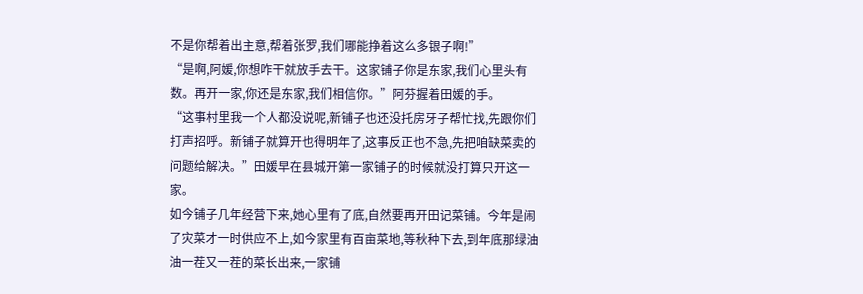不是你帮着出主意,帮着张罗,我们哪能挣着这么多银子啊!”
“是啊,阿媛,你想咋干就放手去干。这家铺子你是东家,我们心里头有数。再开一家,你还是东家,我们相信你。”阿芬握着田媛的手。
“这事村里我一个人都没说呢,新铺子也还没托房牙子帮忙找,先跟你们打声招呼。新铺子就算开也得明年了,这事反正也不急,先把咱缺菜卖的问题给解决。”田媛早在县城开第一家铺子的时候就没打算只开这一家。
如今铺子几年经营下来,她心里有了底,自然要再开田记菜铺。今年是闹了灾菜才一时供应不上,如今家里有百亩菜地,等秋种下去,到年底那绿油油一茬又一茬的菜长出来,一家铺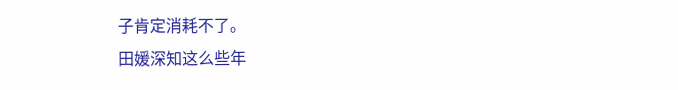子肯定消耗不了。
田媛深知这么些年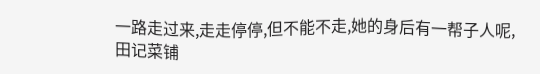一路走过来,走走停停,但不能不走,她的身后有一帮子人呢,田记菜铺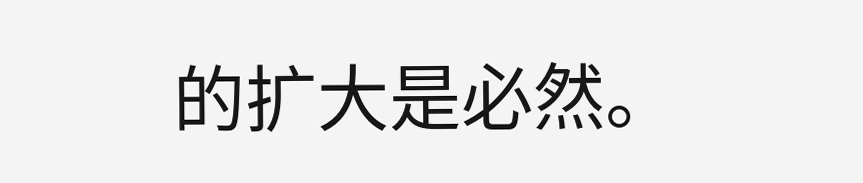的扩大是必然。